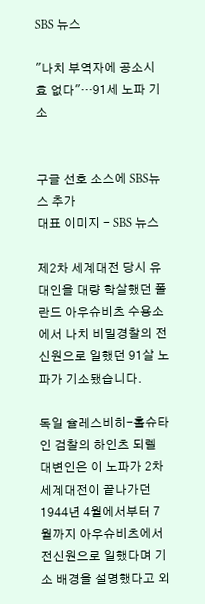SBS 뉴스

"나치 부역자에 공소시효 없다"…91세 노파 기소


구글 선호 소스에 SBS뉴스 추가
대표 이미지 - SBS 뉴스

제2차 세계대전 당시 유대인을 대량 학살했던 폴란드 아우슈비츠 수용소에서 나치 비밀경찰의 전신원으로 일했던 91살 노파가 기소됐습니다.

독일 슐레스비히-홀슈타인 검찰의 하인츠 되렐 대변인은 이 노파가 2차 세계대전이 끝나가던 1944년 4월에서부터 7월까지 아우슈비츠에서 전신원으로 일했다며 기소 배경을 설명했다고 외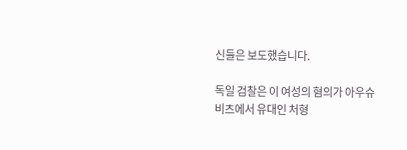신들은 보도했습니다.

독일 검찰은 이 여성의 혐의가 아우슈비츠에서 유대인 처형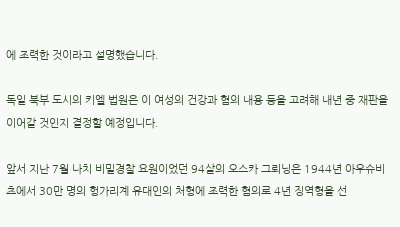에 조력한 것이라고 설명했습니다.

독일 북부 도시의 키엘 법원은 이 여성의 건강과 혐의 내용 등을 고려해 내년 중 재판을 이어갈 것인지 결정할 예정입니다.

앞서 지난 7월 나치 비밀경찰 요원이었던 94살의 오스카 그뢰닝은 1944년 아우슈비츠에서 30만 명의 헝가리계 유대인의 처형에 조력한 혐의로 4년 징역형을 선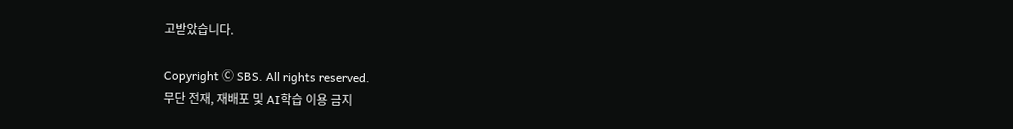고받았습니다.

Copyright Ⓒ SBS. All rights reserved.
무단 전재, 재배포 및 AI학습 이용 금지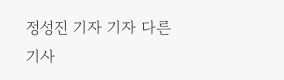정성진 기자 기자 다른 기사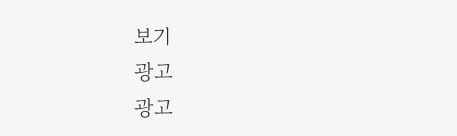보기
광고
광고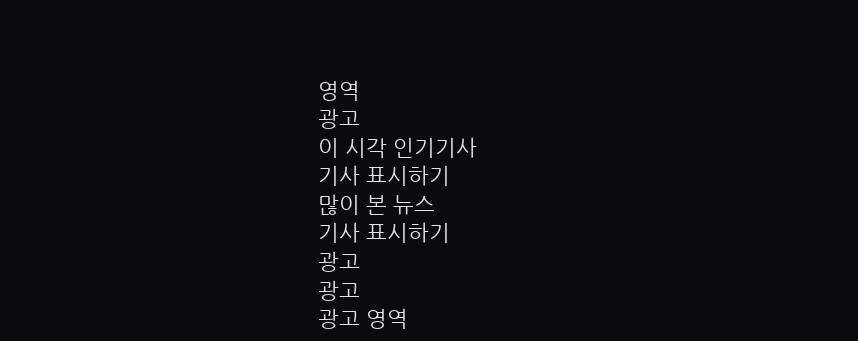영역
광고
이 시각 인기기사
기사 표시하기
많이 본 뉴스
기사 표시하기
광고
광고
광고 영역